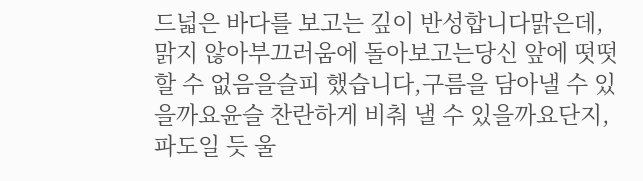드넓은 바다를 보고는 깊이 반성합니다맑은데, 맑지 않아부끄러움에 돌아보고는당신 앞에 떳떳할 수 없음을슬피 했습니다,구름을 담아낼 수 있을까요윤슬 찬란하게 비춰 낼 수 있을까요단지, 파도일 듯 울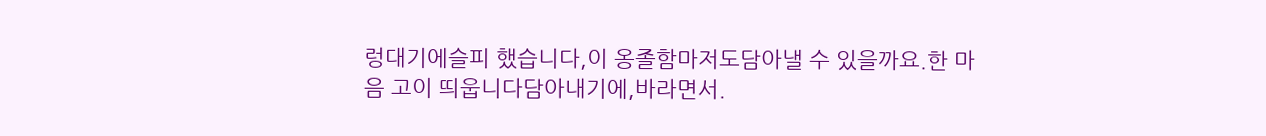렁대기에슬피 했습니다,이 옹졸함마저도담아낼 수 있을까요.한 마음 고이 띄웁니다담아내기에,바라면서.